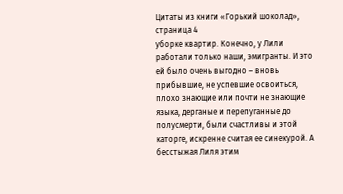Цитаты из книги «Горький шоколад», страница 4
уборке квартир. Конечно, у Лили работали только наши, эмигранты. И это ей было очень выгодно – вновь прибывшие, не успевшие освоиться, плохо знающие или почти не знающие языка, дерганые и перепуганные до полусмерти, были счастливы и этой каторге, искренне считая ее синекурой. А бесстыжая Лиля этим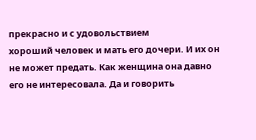прекрасно и с удовольствием
хороший человек и мать его дочери. И их он не может предать. Как женщина она давно его не интересовала. Да и говорить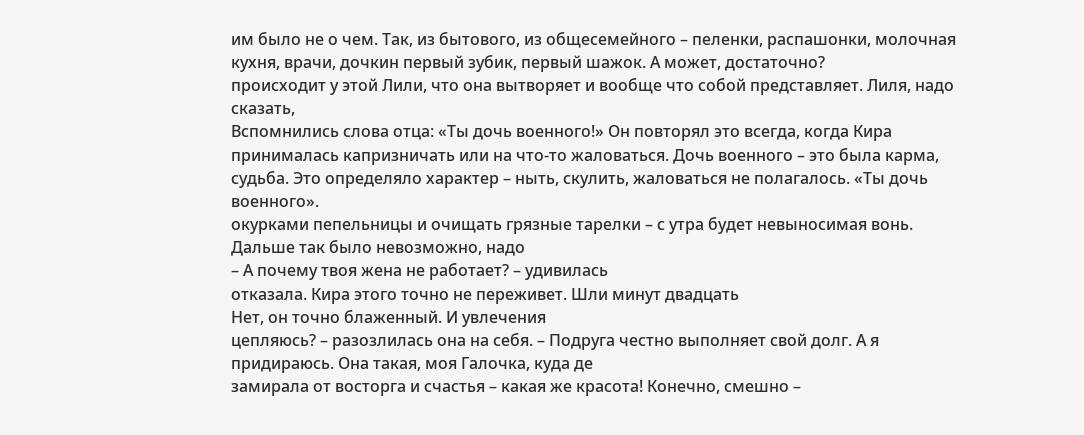им было не о чем. Так, из бытового, из общесемейного – пеленки, распашонки, молочная кухня, врачи, дочкин первый зубик, первый шажок. А может, достаточно?
происходит у этой Лили, что она вытворяет и вообще что собой представляет. Лиля, надо сказать,
Вспомнились слова отца: «Ты дочь военного!» Он повторял это всегда, когда Кира принималась капризничать или на что-то жаловаться. Дочь военного – это была карма, судьба. Это определяло характер – ныть, скулить, жаловаться не полагалось. «Ты дочь военного».
окурками пепельницы и очищать грязные тарелки – с утра будет невыносимая вонь. Дальше так было невозможно, надо
– А почему твоя жена не работает? – удивилась
отказала. Кира этого точно не переживет. Шли минут двадцать
Нет, он точно блаженный. И увлечения
цепляюсь? – разозлилась она на себя. – Подруга честно выполняет свой долг. А я придираюсь. Она такая, моя Галочка, куда де
замирала от восторга и счастья – какая же красота! Конечно, смешно –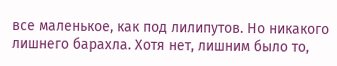все маленькое, как под лилипутов. Но никакого лишнего барахла. Хотя нет, лишним было то,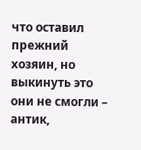что оставил прежний хозяин, но выкинуть это они не смогли – антик,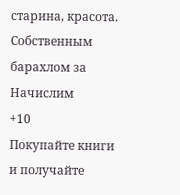старина, красота. Собственным барахлом за
Начислим
+10
Покупайте книги и получайте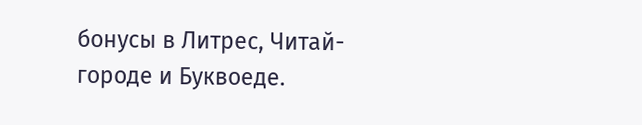бонусы в Литрес, Читай-городе и Буквоеде.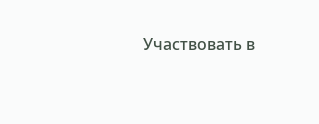Участвовать в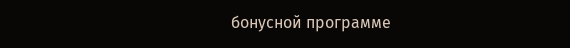бонусной программе